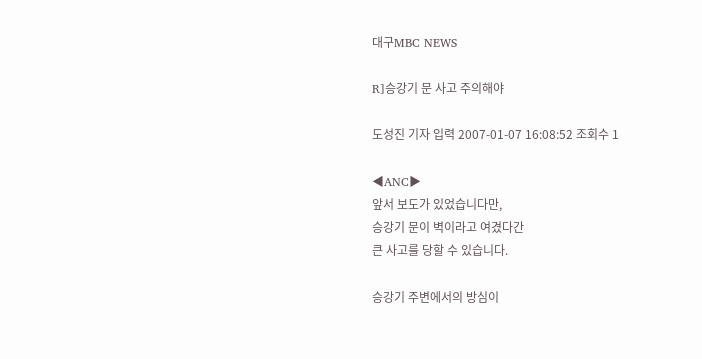대구MBC NEWS

R]승강기 문 사고 주의해야

도성진 기자 입력 2007-01-07 16:08:52 조회수 1

◀ANC▶
앞서 보도가 있었습니다만,
승강기 문이 벽이라고 여겼다간
큰 사고를 당할 수 있습니다.

승강기 주변에서의 방심이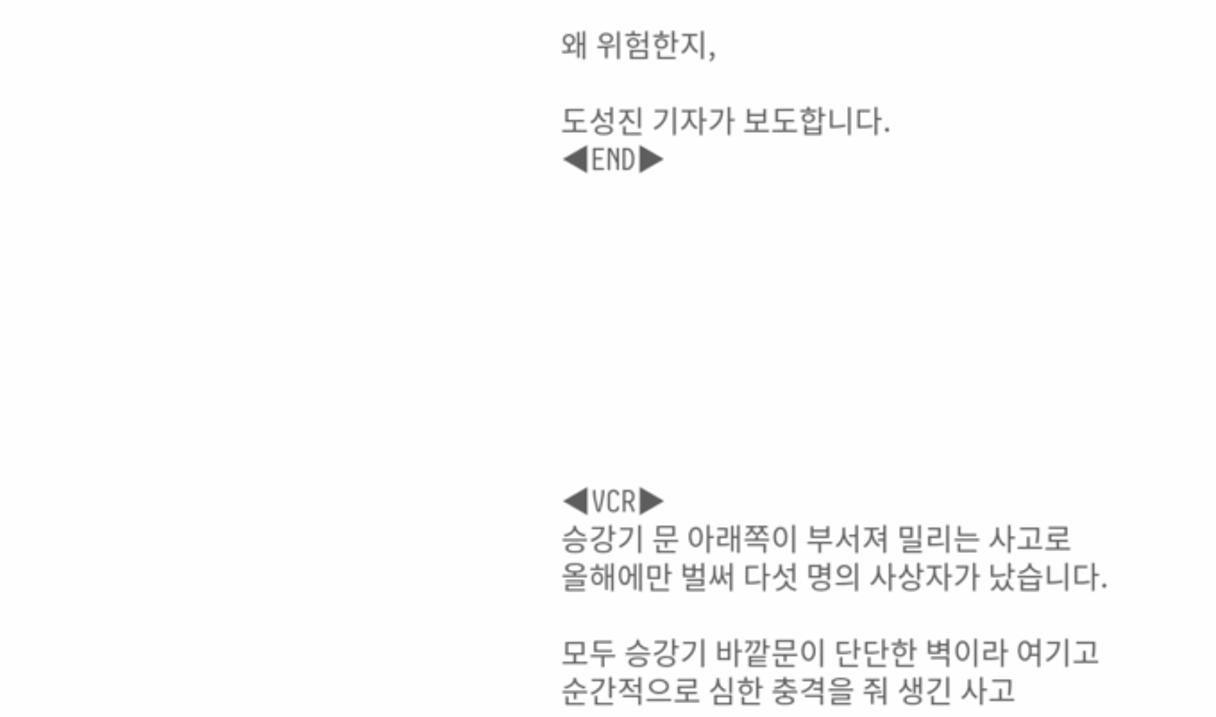왜 위험한지,

도성진 기자가 보도합니다.
◀END▶








◀VCR▶
승강기 문 아래쪽이 부서져 밀리는 사고로
올해에만 벌써 다섯 명의 사상자가 났습니다.

모두 승강기 바깥문이 단단한 벽이라 여기고
순간적으로 심한 충격을 줘 생긴 사고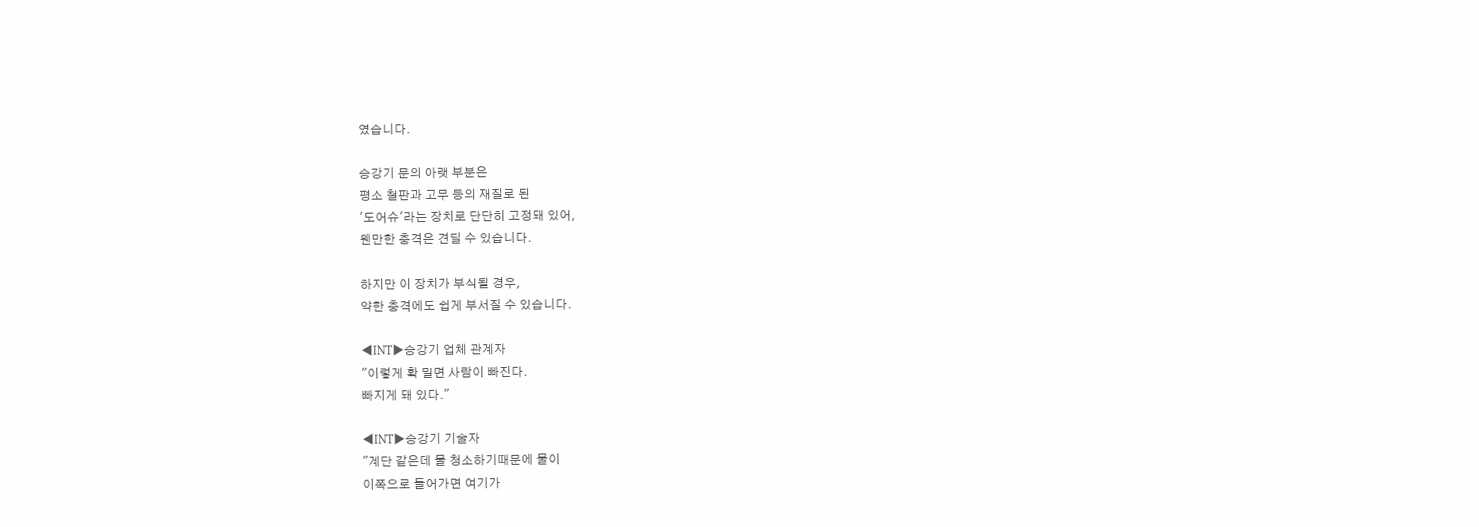였습니다.

승강기 문의 아랫 부분은
평소 철판과 고무 등의 재질로 된
'도어슈'라는 장치로 단단히 고정돼 있어,
웬만한 충격은 견딜 수 있습니다.

하지만 이 장치가 부식될 경우,
약한 충격에도 쉽게 부서질 수 있습니다.

◀INT▶승강기 업체 관계자
"이렇게 확 밀면 사람이 빠진다.
빠지게 돼 있다."

◀INT▶승강기 기술자
"계단 같은데 물 청소하기때문에 물이
이쪽으로 들어가면 여기가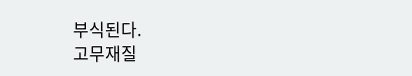부식된다.
고무재질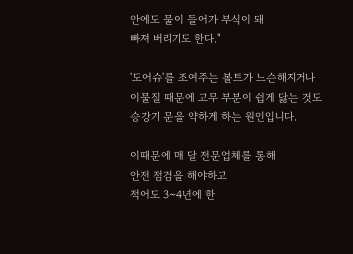안에도 물이 들어가 부식이 돼
빠져 버리기도 한다."

'도어슈'를 조여주는 볼트가 느슨해지거나
이물질 때문에 고무 부분이 쉽게 닳는 것도
승강기 문을 약하게 하는 원인입니다.

이때문에 매 달 전문업체를 통해
안전 점검을 해야하고
적어도 3~4년에 한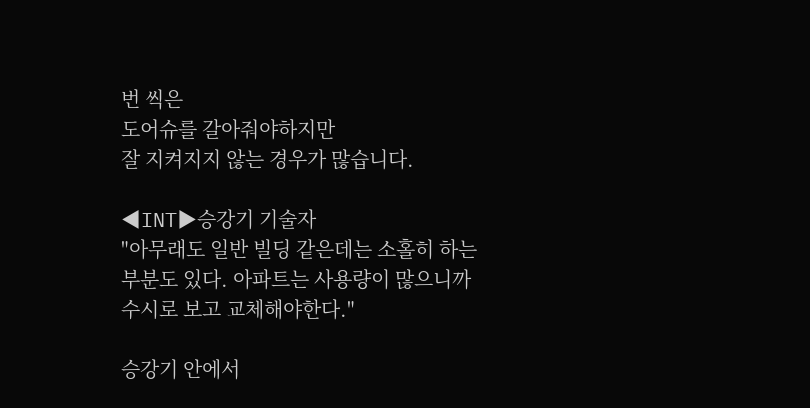번 씩은
도어슈를 갈아줘야하지만
잘 지켜지지 않는 경우가 많습니다.

◀INT▶승강기 기술자
"아무래도 일반 빌딩 같은데는 소홀히 하는
부분도 있다. 아파트는 사용량이 많으니까
수시로 보고 교체해야한다."

승강기 안에서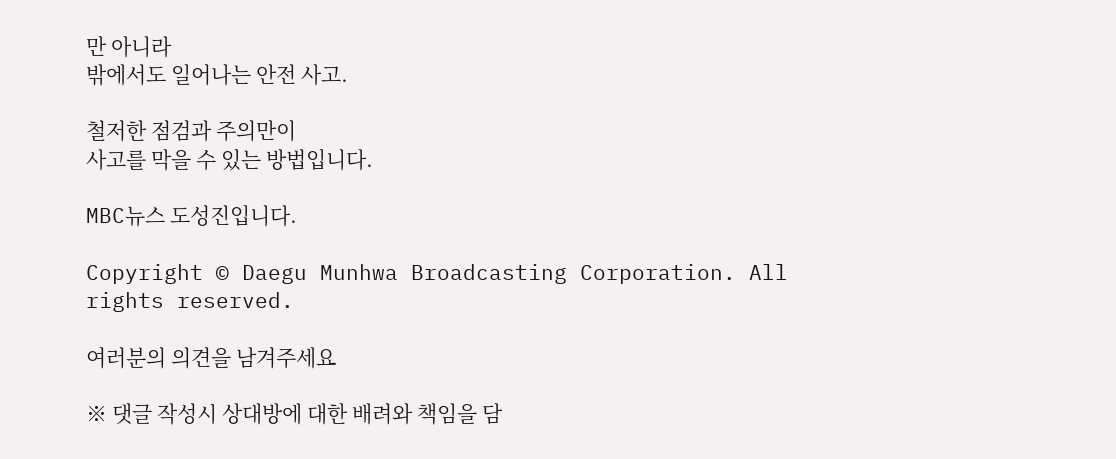만 아니라
밖에서도 일어나는 안전 사고.

철저한 점검과 주의만이
사고를 막을 수 있는 방법입니다.

MBC뉴스 도성진입니다.

Copyright © Daegu Munhwa Broadcasting Corporation. All rights reserved.

여러분의 의견을 남겨주세요

※ 댓글 작성시 상대방에 대한 배려와 책임을 담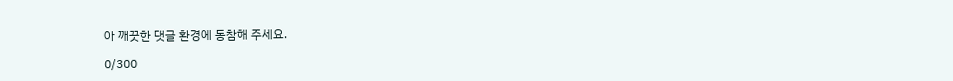아 깨끗한 댓글 환경에 동참해 주세요.

0/300